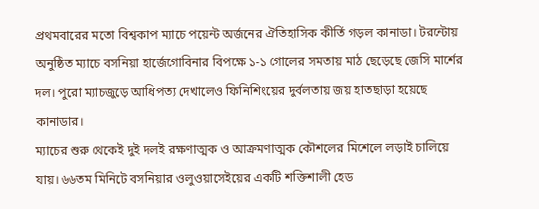প্রথমবারের মতো বিশ্বকাপ ম্যাচে পয়েন্ট অর্জনের ঐতিহাসিক কীর্তি গড়ল কানাডা। টরন্টোয় অনুষ্ঠিত ম্যাচে বসনিয়া হার্জেগোবিনার বিপক্ষে ১-১ গোলের সমতায় মাঠ ছেড়েছে জেসি মার্শের দল। পুরো ম্যাচজুড়ে আধিপত্য দেখালেও ফিনিশিংয়ের দুর্বলতায় জয় হাতছাড়া হয়েছে কানাডার।
ম্যাচের শুরু থেকেই দুই দলই রক্ষণাত্মক ও আক্রমণাত্মক কৌশলের মিশেলে লড়াই চালিয়ে যায়। ৬৬তম মিনিটে বসনিয়ার ওলুওয়াসেইয়ের একটি শক্তিশালী হেড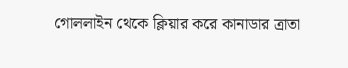গোললাইন থেকে ক্লিয়ার করে কানাডার ত্রাতা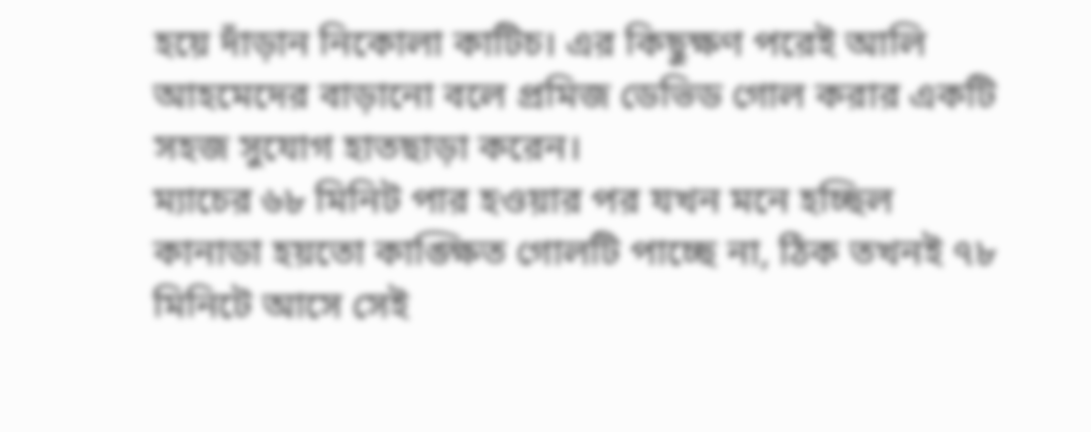হয়ে দাঁড়ান নিকোলা কাটিচ। এর কিছুক্ষণ পরেই আলি আহমেদের বাড়ানো বলে প্রমিজ ডেভিড গোল করার একটি সহজ সুযোগ হাতছাড়া করেন।
ম্যাচের ৬৮ মিনিট পার হওয়ার পর যখন মনে হচ্ছিল কানাডা হয়তো কাঙ্ক্ষিত গোলটি পাচ্ছে না, ঠিক তখনই ৭৮ মিনিটে আসে সেই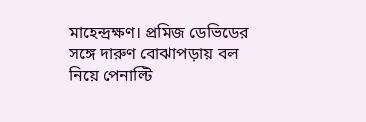মাহেন্দ্রক্ষণ। প্রমিজ ডেভিডের সঙ্গে দারুণ বোঝাপড়ায় বল নিয়ে পেনাল্টি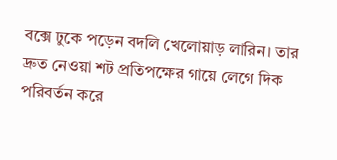বক্সে ঢুকে পড়েন বদলি খেলোয়াড় লারিন। তার দ্রুত নেওয়া শট প্রতিপক্ষের গায়ে লেগে দিক পরিবর্তন করে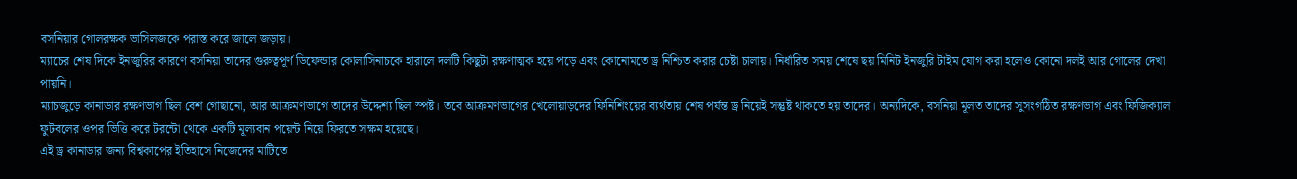বসনিয়ার গোলরক্ষক ভাসিলজকে পরাস্ত করে জালে জড়ায়।
ম্যাচের শেষ দিকে ইনজুরির কারণে বসনিয়া তাদের গুরুত্বপূর্ণ ডিফেন্ডার কোলাসিনাচকে হারালে দলটি কিছুটা রক্ষণাত্মক হয়ে পড়ে এবং কোনোমতে ড্র নিশ্চিত করার চেষ্টা চালায়। নির্ধারিত সময় শেষে ছয় মিনিট ইনজুরি টাইম যোগ করা হলেও কোনো দলই আর গোলের দেখা পায়নি।
ম্যাচজুড়ে কানাডার রক্ষণভাগ ছিল বেশ গোছানো, আর আক্রমণভাগে তাদের উদ্দেশ্য ছিল স্পষ্ট। তবে আক্রমণভাগের খেলোয়াড়দের ফিনিশিংয়ের ব্যর্থতায় শেষ পর্যন্ত ড্র নিয়েই সন্তুষ্ট থাকতে হয় তাদের। অন্যদিকে, বসনিয়া মূলত তাদের সুসংগঠিত রক্ষণভাগ এবং ফিজিক্যাল ফুটবলের ওপর ভিত্তি করে টরন্টো থেকে একটি মূল্যবান পয়েন্ট নিয়ে ফিরতে সক্ষম হয়েছে।
এই ড্র কানাডার জন্য বিশ্বকাপের ইতিহাসে নিজেদের মাটিতে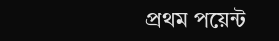প্রথম পয়েন্ট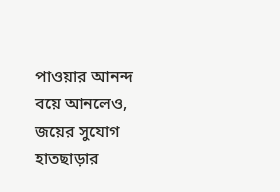পাওয়ার আনন্দ বয়ে আনলেও, জয়ের সুযোগ হাতছাড়ার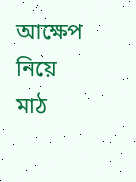আক্ষেপ নিয়ে মাঠ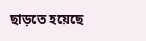ছাড়তে হয়েছে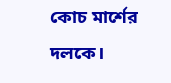কোচ মার্শের দলকে।